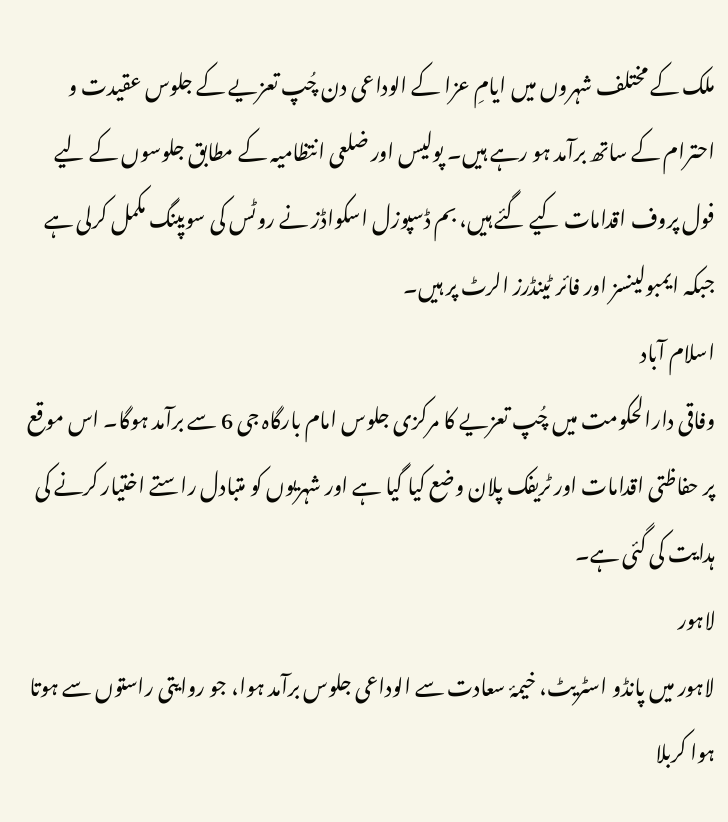ملک کے مختلف شہروں میں ایامِ عزا کے الوداعی دن چُپ تعزیے کے جلوس عقیدت و احترام کے ساتھ برآمد ہو رہے ہیں۔ پولیس اور ضلعی انتظامیہ کے مطابق جلوسوں کے لیے فول پروف اقدامات کیے گئے ہیں، بم ڈسپوزل اسکواڈز نے روٹس کی سویپنگ مکمل کرلی ہے جبکہ ایمبولینسز اور فائر ٹینڈرز الرٹ پر ہیں۔
اسلام آباد
وفاقی دارالحکومت میں چُپ تعزیے کا مرکزی جلوس امام بارگاہ جی 6 سے برآمد ہوگا۔ اس موقع پر حفاظتی اقدامات اور ٹریفک پلان وضع کیا گیا ہے اور شہریوں کو متبادل راستے اختیار کرنے کی ہدایت کی گئی ہے۔
لاہور
لاہور میں پانڈو اسٹریٹ، خیمۂ سعادت سے الوداعی جلوس برآمد ہوا، جو روایتی راستوں سے ہوتا ہوا کربلا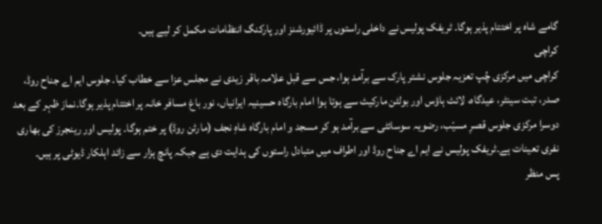گامے شاہ پر اختتام پذیر ہوگا۔ ٹریفک پولیس نے داخلی راستوں پر ڈائیورشنز اور پارکنگ انتظامات مکمل کر لیے ہیں۔
کراچی
کراچی میں مرکزی چُپ تعزیہ جلوس نشتر پارک سے برآمد ہوا، جس سے قبل علامہ باقر زیدی نے مجلس عزا سے خطاب کیا۔ جلوس ایم اے جناح روڈ، صدر، تبت سینٹر، عیدگاہ، لائٹ ہاؤس اور بولٹن مارکیٹ سے ہوتا ہوا امام بارگاہ حسینیہ ایرانیاں، نور باغ مسافر خانہ پر اختتام پذیر ہوگا۔نماز ظہر کے بعد دوسرا مرکزی جلوس قصرِ مسیّب، رضویہ سوسائٹی سے برآمد ہو کر مسجد و امام بارگاہ شاہِ نجف (مارٹن روڈ) پر ختم ہوگا۔ پولیس اور رینجرز کی بھاری نفری تعینات ہے۔ٹریفک پولیس نے ایم اے جناح روڈ اور اطراف میں متبادل راستوں کی ہدایت دی ہے جبکہ پانچ ہزار سے زائد اہلکار ڈیوٹی پر ہیں۔
پس منظر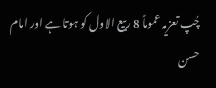چُپ تعزیہ عموماً 8 ربیع الاول کو ہوتا ہے اور امام حسن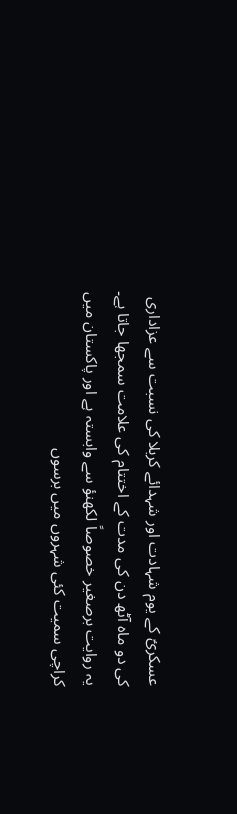عسکریؑ کے یوم شہادت اور شہدائے کربلا کی نسبت سے عزاداری کی دو ماہ آٹھ دن کی مدت کے اختتام کی علامت سمجھا جاتا ہے۔ یہ روایت برصغیر خصوصاً لکھنؤ سے وابستہ ہے اور پاکستان میں کراچی سمیت کئی شہروں میں برسوں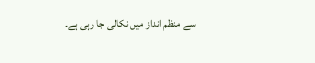سے منظم انداز میں نکالی جا رہی ہے۔